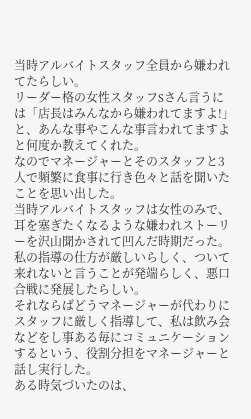当時アルバイトスタッフ全員から嫌われてたらしい。
リーダー格の女性スタッフSさん言うには「店長はみんなから嫌われてますよ!」と、あんな事やこんな事言われてますよと何度か教えてくれた。
なのでマネージャーとそのスタッフと3人で頻繁に食事に行き色々と話を聞いたことを思い出した。
当時アルバイトスタッフは女性のみで、耳を塞ぎたくなるような嫌われストーリーを沢山聞かされて凹んだ時期だった。
私の指導の仕方が厳しいらしく、ついて来れないと言うことが発端らしく、悪口合戦に発展したらしい。
それならばどうマネージャーが代わりにスタッフに厳しく指導して、私は飲み会などをし事ある毎にコミュニケーションするという、役割分担をマネージャーと話し実行した。
ある時気づいたのは、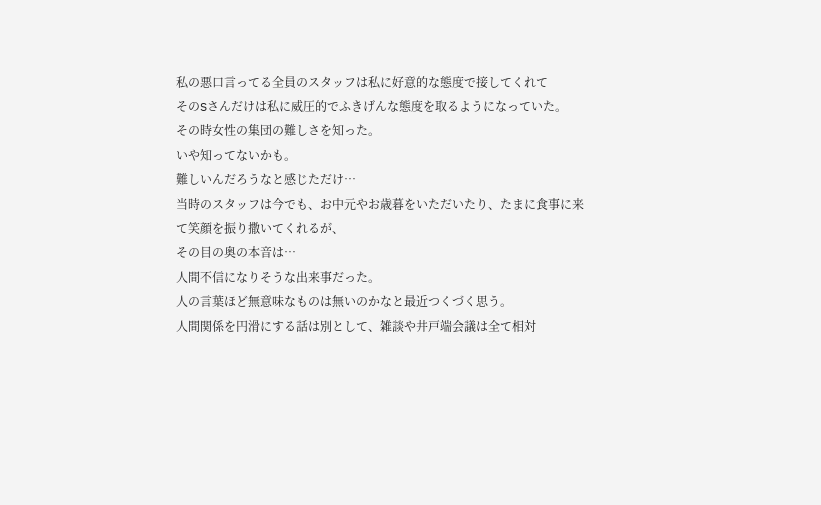私の悪口言ってる全員のスタッフは私に好意的な態度で接してくれて
そのSさんだけは私に威圧的でふきげんな態度を取るようになっていた。
その時女性の集団の難しさを知った。
いや知ってないかも。
難しいんだろうなと感じただけ…
当時のスタッフは今でも、お中元やお歳暮をいただいたり、たまに食事に来て笑顔を振り撒いてくれるが、
その目の奥の本音は…
人間不信になりそうな出来事だった。
人の言葉ほど無意味なものは無いのかなと最近つくづく思う。
人間関係を円滑にする話は別として、雑談や井戸端会議は全て相対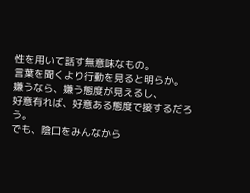性を用いて話す無意味なもの。
言葉を聞くより行動を見ると明らか。
嫌うなら、嫌う態度が見えるし、
好意有れば、好意ある態度で接するだろう。
でも、陰口をみんなから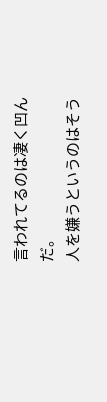言われてるのは凄く凹んだ。
人を嫌うというのはそう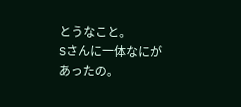とうなこと。
Sさんに一体なにがあったの。